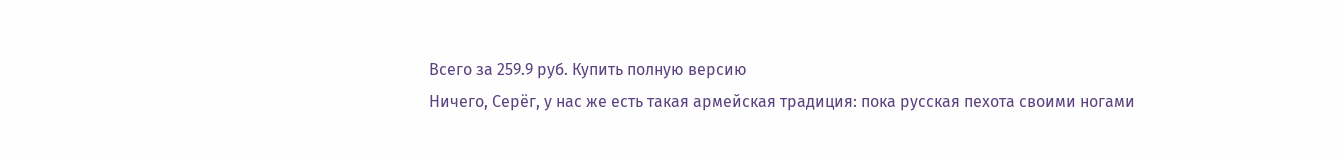Всего за 259.9 руб. Купить полную версию
Ничего, Серёг, у нас же есть такая армейская традиция: пока русская пехота своими ногами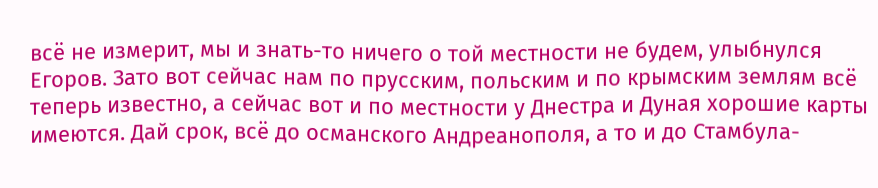всё не измерит, мы и знать-то ничего о той местности не будем, улыбнулся Егоров. Зато вот сейчас нам по прусским, польским и по крымским землям всё теперь известно, а сейчас вот и по местности у Днестра и Дуная хорошие карты имеются. Дай срок, всё до османского Андреанополя, а то и до Стамбула-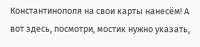Константинополя на свои карты нанесём! А вот здесь, посмотри, мостик нужно указать,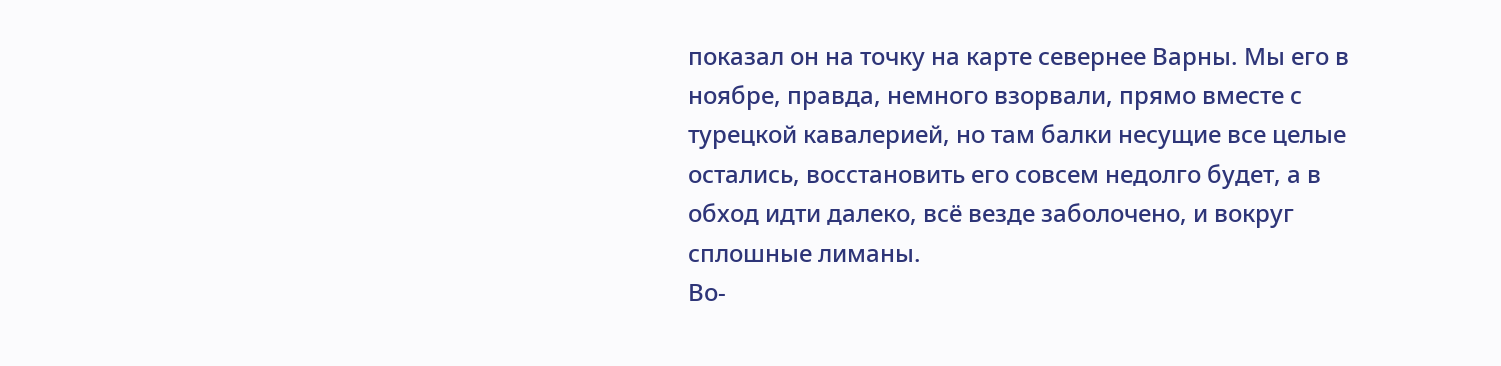показал он на точку на карте севернее Варны. Мы его в ноябре, правда, немного взорвали, прямо вместе с турецкой кавалерией, но там балки несущие все целые остались, восстановить его совсем недолго будет, а в обход идти далеко, всё везде заболочено, и вокруг сплошные лиманы.
Во-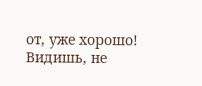от, уже хорошо! Видишь, не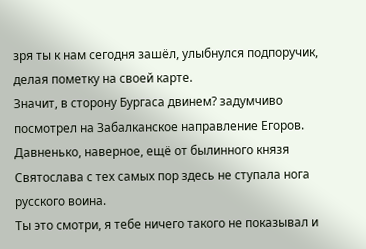зря ты к нам сегодня зашёл, улыбнулся подпоручик, делая пометку на своей карте.
Значит, в сторону Бургаса двинем? задумчиво посмотрел на Забалканское направление Егоров. Давненько, наверное, ещё от былинного князя Святослава с тех самых пор здесь не ступала нога русского воина.
Ты это смотри, я тебе ничего такого не показывал и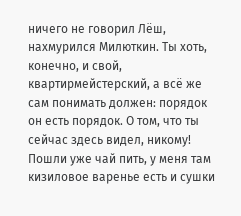ничего не говорил Лёш, нахмурился Милюткин. Ты хоть, конечно, и свой, квартирмейстерский, а всё же сам понимать должен: порядок он есть порядок. О том, что ты сейчас здесь видел, никому! Пошли уже чай пить, у меня там кизиловое варенье есть и сушки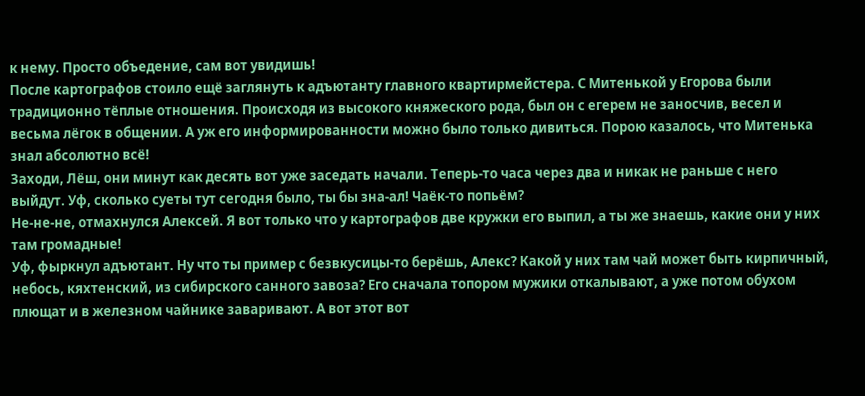к нему. Просто объедение, сам вот увидишь!
После картографов стоило ещё заглянуть к адъютанту главного квартирмейстера. С Митенькой у Егорова были традиционно тёплые отношения. Происходя из высокого княжеского рода, был он с егерем не заносчив, весел и весьма лёгок в общении. А уж его информированности можно было только дивиться. Порою казалось, что Митенька знал абсолютно всё!
Заходи, Лёш, они минут как десять вот уже заседать начали. Теперь-то часа через два и никак не раньше с него выйдут. Уф, сколько суеты тут сегодня было, ты бы зна-ал! Чаёк-то попьём?
Не-не-не, отмахнулся Алексей. Я вот только что у картографов две кружки его выпил, а ты же знаешь, какие они у них там громадные!
Уф, фыркнул адъютант. Ну что ты пример с безвкусицы-то берёшь, Алекс? Какой у них там чай может быть кирпичный, небось, кяхтенский, из сибирского санного завоза? Его сначала топором мужики откалывают, а уже потом обухом плющат и в железном чайнике заваривают. А вот этот вот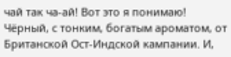чай так ча-ай! Вот это я понимаю! Чёрный, с тонким, богатым ароматом, от Британской Ост-Индской кампании. И,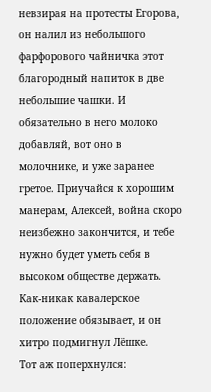невзирая на протесты Егорова, он налил из небольшого фарфорового чайничка этот благородный напиток в две небольшие чашки. И обязательно в него молоко добавляй, вот оно в молочнике, и уже заранее гретое. Приучайся к хорошим манерам, Алексей, война скоро неизбежно закончится, и тебе нужно будет уметь себя в высоком обществе держать. Как-никак кавалерское положение обязывает, и он хитро подмигнул Лёшке.
Тот аж поперхнулся: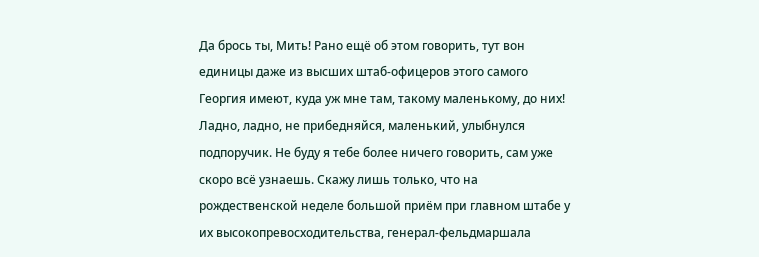Да брось ты, Мить! Рано ещё об этом говорить, тут вон единицы даже из высших штаб-офицеров этого самого Георгия имеют, куда уж мне там, такому маленькому, до них!
Ладно, ладно, не прибедняйся, маленький, улыбнулся подпоручик. Не буду я тебе более ничего говорить, сам уже скоро всё узнаешь. Скажу лишь только, что на рождественской неделе большой приём при главном штабе у их высокопревосходительства, генерал-фельдмаршала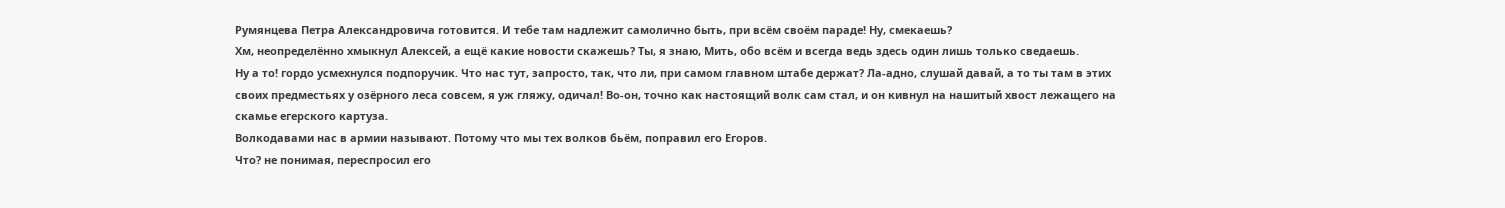Румянцева Петра Александровича готовится. И тебе там надлежит самолично быть, при всём своём параде! Ну, смекаешь?
Хм, неопределённо хмыкнул Алексей, а ещё какие новости скажешь? Ты, я знаю, Мить, обо всём и всегда ведь здесь один лишь только сведаешь.
Ну а то! гордо усмехнулся подпоручик. Что нас тут, запросто, так, что ли, при самом главном штабе держат? Ла-адно, слушай давай, а то ты там в этих своих предместьях у озёрного леса совсем, я уж гляжу, одичал! Во-он, точно как настоящий волк сам стал, и он кивнул на нашитый хвост лежащего на скамье егерского картуза.
Волкодавами нас в армии называют. Потому что мы тех волков бьём, поправил его Егоров.
Что? не понимая, переспросил его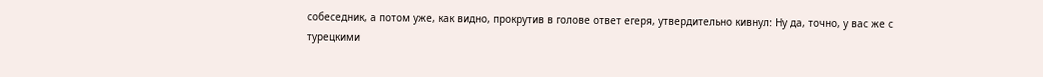собеседник, а потом уже, как видно, прокрутив в голове ответ егеря, утвердительно кивнул: Ну да, точно, у вас же с турецкими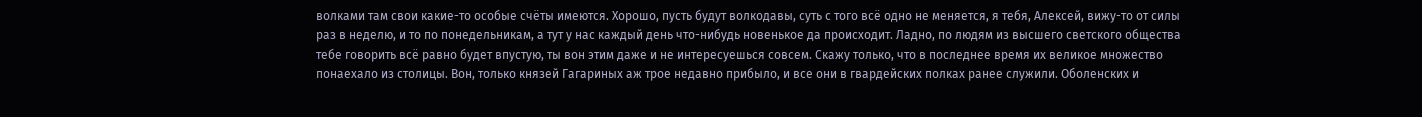волками там свои какие-то особые счёты имеются. Хорошо, пусть будут волкодавы, суть с того всё одно не меняется, я тебя, Алексей, вижу-то от силы раз в неделю, и то по понедельникам, а тут у нас каждый день что-нибудь новенькое да происходит. Ладно, по людям из высшего светского общества тебе говорить всё равно будет впустую, ты вон этим даже и не интересуешься совсем. Скажу только, что в последнее время их великое множество понаехало из столицы. Вон, только князей Гагариных аж трое недавно прибыло, и все они в гвардейских полках ранее служили. Оболенских и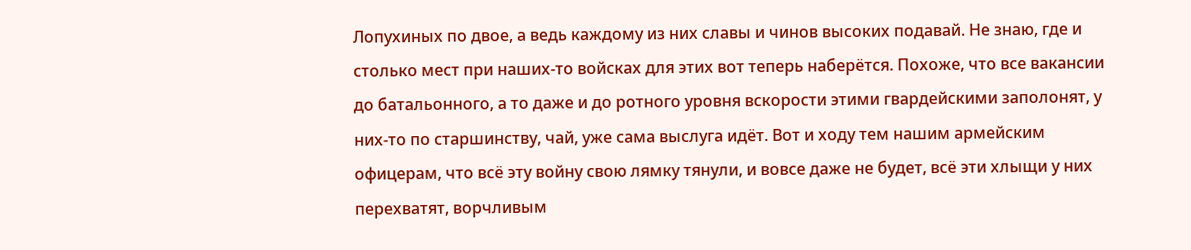Лопухиных по двое, а ведь каждому из них славы и чинов высоких подавай. Не знаю, где и столько мест при наших-то войсках для этих вот теперь наберётся. Похоже, что все вакансии до батальонного, а то даже и до ротного уровня вскорости этими гвардейскими заполонят, у них-то по старшинству, чай, уже сама выслуга идёт. Вот и ходу тем нашим армейским офицерам, что всё эту войну свою лямку тянули, и вовсе даже не будет, всё эти хлыщи у них перехватят, ворчливым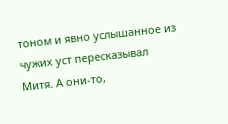тоном и явно услышанное из чужих уст пересказывал Митя. А они-то,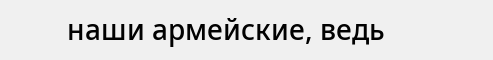наши армейские, ведь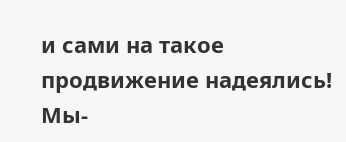и сами на такое продвижение надеялись! Мы-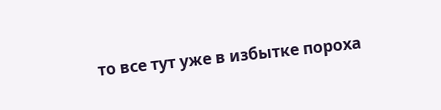то все тут уже в избытке пороха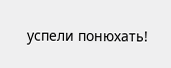успели понюхать!